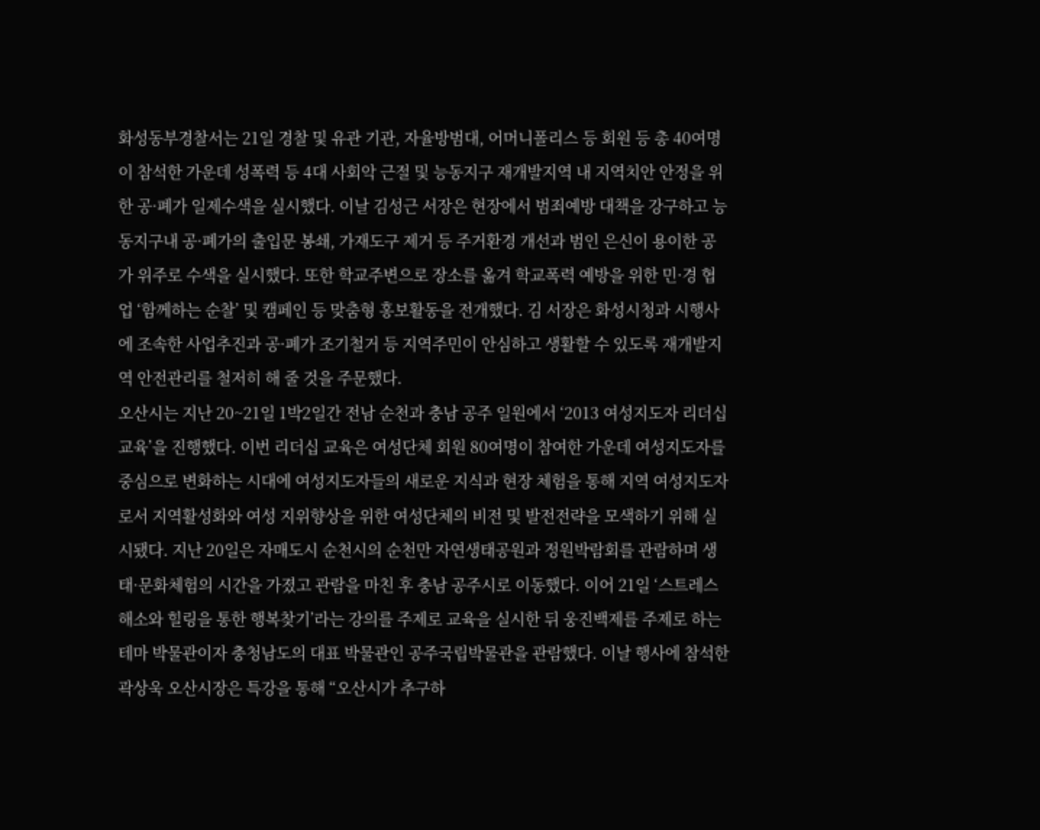화성동부경찰서는 21일 경찰 및 유관 기관, 자율방범대, 어머니폴리스 등 회원 등 총 40여명이 참석한 가운데 성폭력 등 4대 사회악 근절 및 능동지구 재개발지역 내 지역치안 안정을 위한 공·폐가 일제수색을 실시했다. 이날 김성근 서장은 현장에서 범죄예방 대책을 강구하고 능동지구내 공·폐가의 출입문 봉쇄, 가재도구 제거 등 주거환경 개선과 범인 은신이 용이한 공가 위주로 수색을 실시했다. 또한 학교주변으로 장소를 옮겨 학교폭력 예방을 위한 민·경 협업 ‘함께하는 순찰’ 및 캠페인 등 맞춤형 홍보활동을 전개했다. 김 서장은 화성시청과 시행사에 조속한 사업추진과 공·폐가 조기철거 등 지역주민이 안심하고 생활할 수 있도록 재개발지역 안전관리를 철저히 해 줄 것을 주문했다.
오산시는 지난 20~21일 1박2일간 전남 순천과 충남 공주 일원에서 ‘2013 여성지도자 리더십 교육’을 진행했다. 이번 리더십 교육은 여성단체 회원 80여명이 참여한 가운데 여성지도자를 중심으로 변화하는 시대에 여성지도자들의 새로운 지식과 현장 체험을 통해 지역 여성지도자로서 지역활성화와 여성 지위향상을 위한 여성단체의 비전 및 발전전략을 모색하기 위해 실시됐다. 지난 20일은 자매도시 순천시의 순천만 자연생태공원과 정원박람회를 관람하며 생태·문화체험의 시간을 가졌고 관람을 마친 후 충남 공주시로 이동했다. 이어 21일 ‘스트레스 해소와 힐링을 통한 행복찾기’라는 강의를 주제로 교육을 실시한 뒤 웅진백제를 주제로 하는 테마 박물관이자 충청남도의 대표 박물관인 공주국립박물관을 관람했다. 이날 행사에 참석한 곽상욱 오산시장은 특강을 통해 “오산시가 추구하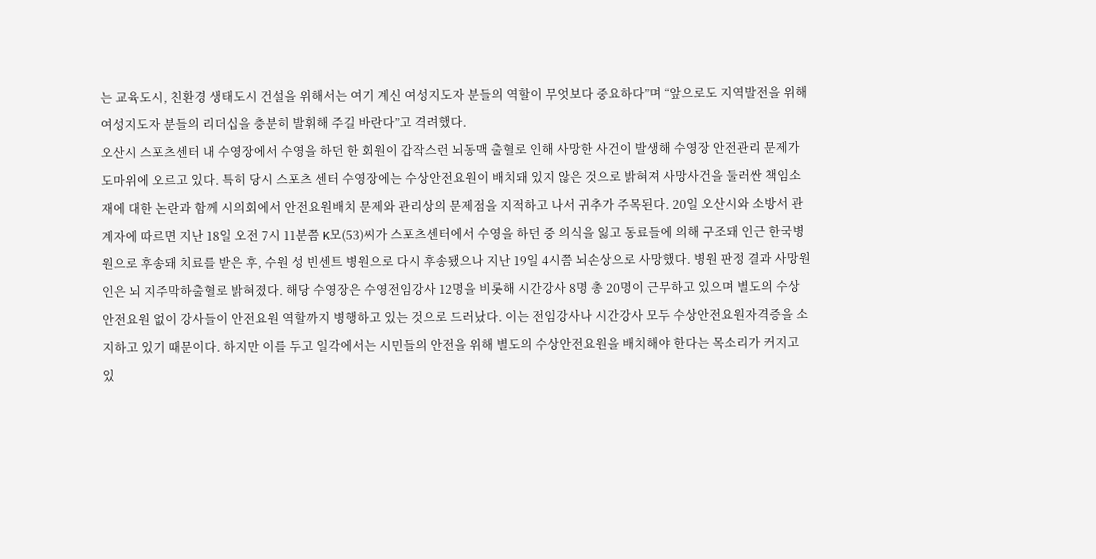는 교육도시, 친환경 생태도시 건설을 위해서는 여기 계신 여성지도자 분들의 역할이 무엇보다 중요하다”며 “앞으로도 지역발전을 위해 여성지도자 분들의 리더십을 충분히 발휘해 주길 바란다”고 격려했다.
오산시 스포츠센터 내 수영장에서 수영을 하던 한 회원이 갑작스런 뇌동맥 출혈로 인해 사망한 사건이 발생해 수영장 안전관리 문제가 도마위에 오르고 있다. 특히 당시 스포츠 센터 수영장에는 수상안전요원이 배치돼 있지 않은 것으로 밝혀져 사망사건을 둘러싼 책임소재에 대한 논란과 함께 시의회에서 안전요원배치 문제와 관리상의 문제점을 지적하고 나서 귀추가 주목된다. 20일 오산시와 소방서 관계자에 따르면 지난 18일 오전 7시 11분쯤 K모(53)씨가 스포츠센터에서 수영을 하던 중 의식을 잃고 동료들에 의해 구조돼 인근 한국병원으로 후송돼 치료를 받은 후, 수원 성 빈센트 병원으로 다시 후송됐으나 지난 19일 4시쯤 뇌손상으로 사망했다. 병원 판정 결과 사망원인은 뇌 지주막하출혈로 밝혀졌다. 해당 수영장은 수영전임강사 12명을 비롯해 시간강사 8명 총 20명이 근무하고 있으며 별도의 수상안전요원 없이 강사들이 안전요원 역할까지 병행하고 있는 것으로 드러났다. 이는 전임강사나 시간강사 모두 수상안전요원자격증을 소지하고 있기 때문이다. 하지만 이를 두고 일각에서는 시민들의 안전을 위해 별도의 수상안전요원을 배치해야 한다는 목소리가 커지고 있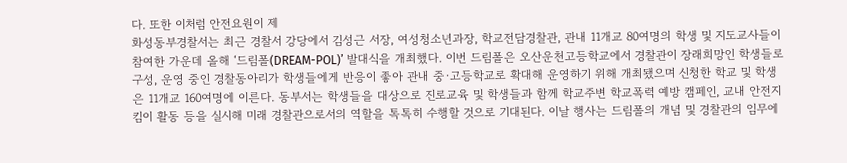다. 또한 이처럼 안전요원이 제
화성동부경찰서는 최근 경찰서 강당에서 김성근 서장, 여성청소년과장, 학교전담경찰관, 관내 11개교 80여명의 학생 및 지도교사들이 참여한 가운데 올해 ‘드림폴(DREAM-POL)’ 발대식을 개최했다. 이번 드림폴은 오산운천고등학교에서 경찰관이 장래희망인 학생들로 구성, 운영 중인 경찰동아리가 학생들에게 반응이 좋아 관내 중·고등학교로 확대해 운영하기 위해 개최됐으며 신청한 학교 및 학생은 11개교 160여명에 이른다. 동부서는 학생들을 대상으로 진로교육 및 학생들과 함께 학교주변 학교폭력 예방 캠페인, 교내 안전지킴이 활동 등을 실시해 미래 경찰관으로서의 역할을 톡톡히 수행할 것으로 기대된다. 이날 행사는 드림폴의 개념 및 경찰관의 임무에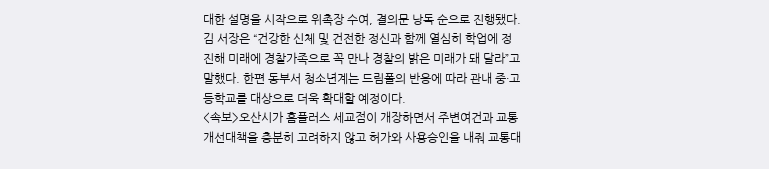대한 설명을 시작으로 위촉장 수여, 결의문 낭독 순으로 진행됐다. 김 서장은 “건강한 신체 및 건전한 정신과 함께 열심히 학업에 정진해 미래에 경찰가족으로 꼭 만나 경찰의 밝은 미래가 돼 달라”고 말했다. 한편 동부서 청소년계는 드림폴의 반응에 따라 관내 중·고등학교를 대상으로 더욱 확대할 예정이다.
<속보>오산시가 홈플러스 세교점이 개장하면서 주변여건과 교통개선대책을 충분히 고려하지 않고 허가와 사용승인을 내줘 교통대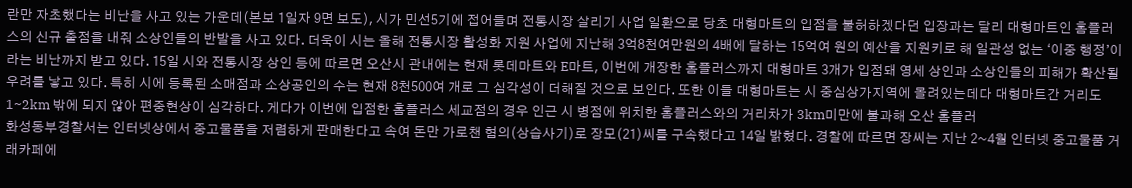란만 자초했다는 비난을 사고 있는 가운데(본보 1일자 9면 보도), 시가 민선5기에 접어들며 전통시장 살리기 사업 일환으로 당초 대형마트의 입점을 불허하겠다던 입장과는 달리 대형마트인 홈플러스의 신규 출점을 내줘 소상인들의 반발을 사고 있다. 더욱이 시는 올해 전통시장 활성화 지원 사업에 지난해 3억8천여만원의 4배에 달하는 15억여 원의 예산을 지원키로 해 일관성 없는 ‘이중 행정’이라는 비난까지 받고 있다. 15일 시와 전통시장 상인 등에 따르면 오산시 관내에는 현재 롯데마트와 E마트, 이번에 개장한 홈플러스까지 대형마트 3개가 입점돼 영세 상인과 소상인들의 피해가 확산될 우려를 낳고 있다. 특히 시에 등록된 소매점과 소상공인의 수는 현재 8천500여 개로 그 심각성이 더해질 것으로 보인다. 또한 이들 대형마트는 시 중심상가지역에 몰려있는데다 대형마트간 거리도 1∼2km 밖에 되지 않아 편중현상이 심각하다. 게다가 이번에 입점한 홈플러스 세교점의 경우 인근 시 병점에 위치한 홈플러스와의 거리차가 3km미만에 불과해 오산 홈플러
화성동부경찰서는 인터넷상에서 중고물품을 저렴하게 판매한다고 속여 돈만 가로챈 혐의(상습사기)로 장모(21)씨를 구속했다고 14일 밝혔다. 경찰에 따르면 장씨는 지난 2~4월 인터넷 중고물품 거래카페에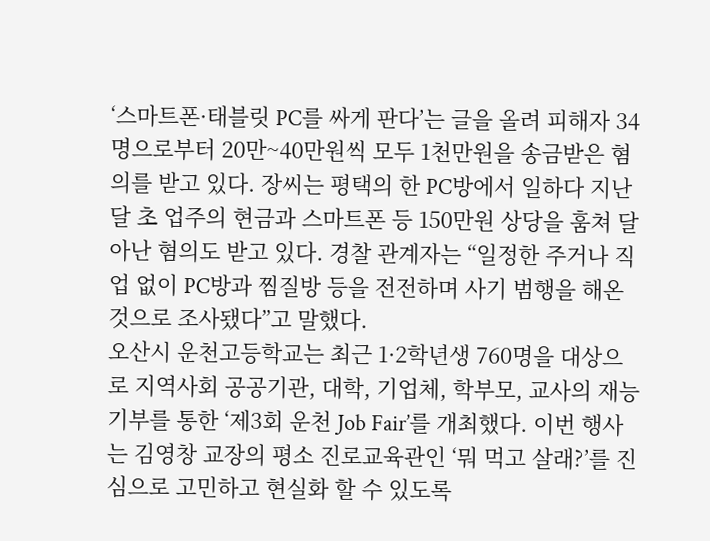‘스마트폰·태블릿 PC를 싸게 판다’는 글을 올려 피해자 34명으로부터 20만~40만원씩 모두 1천만원을 송금받은 혐의를 받고 있다. 장씨는 평택의 한 PC방에서 일하다 지난달 초 업주의 현금과 스마트폰 등 150만원 상당을 훔쳐 달아난 혐의도 받고 있다. 경찰 관계자는 “일정한 주거나 직업 없이 PC방과 찜질방 등을 전전하며 사기 범행을 해온 것으로 조사됐다”고 말했다.
오산시 운천고등학교는 최근 1·2학년생 760명을 대상으로 지역사회 공공기관, 대학, 기업체, 학부모, 교사의 재능기부를 통한 ‘제3회 운천 Job Fair’를 개최했다. 이번 행사는 김영창 교장의 평소 진로교육관인 ‘뭐 먹고 살래?’를 진심으로 고민하고 현실화 할 수 있도록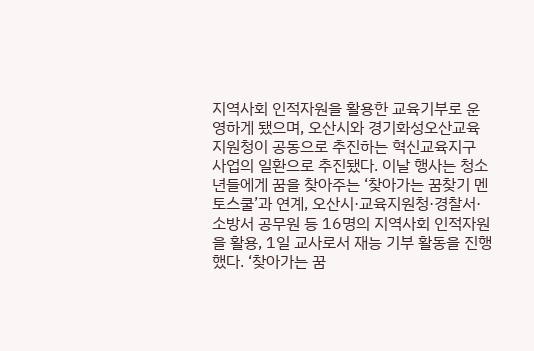지역사회 인적자원을 활용한 교육기부로 운영하게 됐으며, 오산시와 경기화성오산교육지원청이 공동으로 추진하는 혁신교육지구 사업의 일환으로 추진됐다. 이날 행사는 청소년들에게 꿈을 찾아주는 ‘찾아가는 꿈찾기 멘토스쿨’과 연계, 오산시·교육지원청·경찰서·소방서 공무원 등 16명의 지역사회 인적자원을 활용, 1일 교사로서 재능 기부 활동을 진행했다. ‘찾아가는 꿈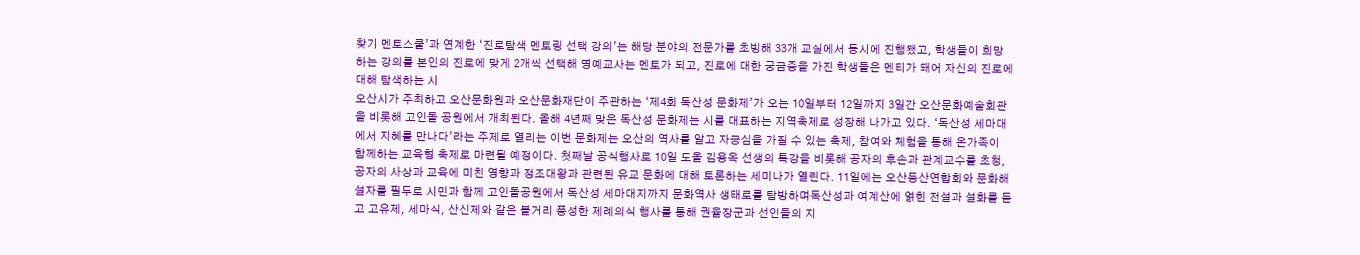찾기 멘토스쿨’과 연계한 ‘진로탐색 멘토링 선택 강의’는 해당 분야의 전문가를 초빙해 33개 교실에서 동시에 진행됐고, 학생들이 희망하는 강의를 본인의 진로에 맞게 2개씩 선택해 명예교사는 멘토가 되고, 진로에 대한 궁금증을 가진 학생들은 멘티가 돼어 자신의 진로에 대해 탐색하는 시
오산시가 주최하고 오산문화원과 오산문화재단이 주관하는 ‘제4회 독산성 문화제’가 오는 10일부터 12일까지 3일간 오산문화예술회관을 비롯해 고인돌 공원에서 개최된다. 올해 4년째 맞은 독산성 문화제는 시를 대표하는 지역축제로 성장해 나가고 있다. ‘독산성 세마대에서 지혜를 만나다’라는 주제로 열리는 이번 문화제는 오산의 역사를 알고 자긍심을 가질 수 있는 축제, 참여와 체험을 통해 온가족이 함께하는 교육형 축제로 마련될 예정이다. 첫째날 공식행사로 10일 도올 김용옥 선생의 특강을 비롯해 공자의 후손과 관계교수를 초청, 공자의 사상과 교육에 미친 영향과 정조대왕과 관련된 유교 문화에 대해 토론하는 세미나가 열린다. 11일에는 오산등산연합회와 문화해설자를 필두로 시민과 함께 고인돌공원에서 독산성 세마대지까지 문화역사 생태로를 탐방하며독산성과 여계산에 얽힌 전설과 설화를 듣고 고유제, 세마식, 산신제와 같은 볼거리 풍성한 제례의식 행사를 통해 권율장군과 선인들의 지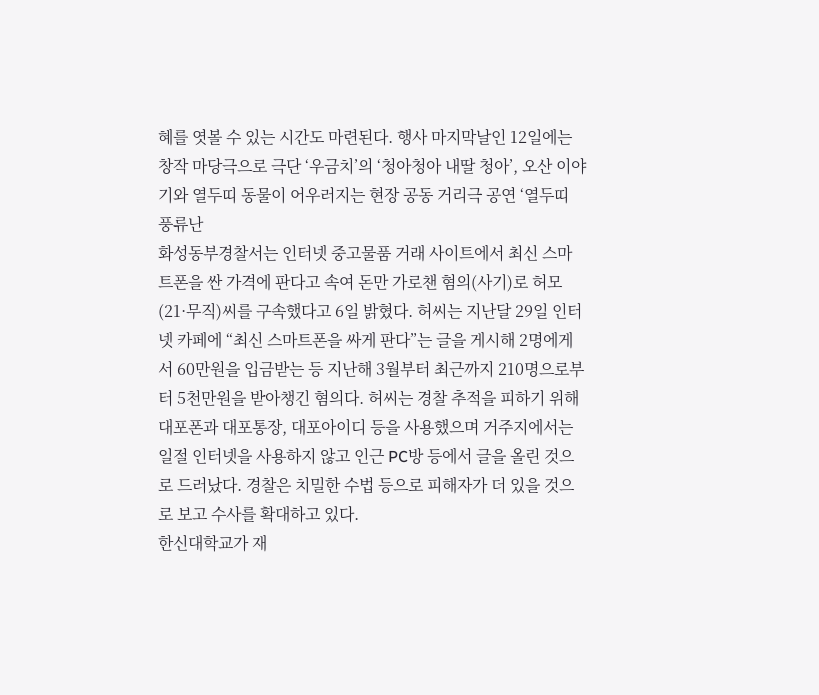혜를 엿볼 수 있는 시간도 마련된다. 행사 마지막날인 12일에는 창작 마당극으로 극단 ‘우금치’의 ‘청아청아 내딸 청아’, 오산 이야기와 열두띠 동물이 어우러지는 현장 공동 거리극 공연 ‘열두띠 풍류난
화성동부경찰서는 인터넷 중고물품 거래 사이트에서 최신 스마트폰을 싼 가격에 판다고 속여 돈만 가로챈 혐의(사기)로 허모(21·무직)씨를 구속했다고 6일 밝혔다. 허씨는 지난달 29일 인터넷 카페에 “최신 스마트폰을 싸게 판다”는 글을 게시해 2명에게서 60만원을 입금받는 등 지난해 3월부터 최근까지 210명으로부터 5천만원을 받아챙긴 혐의다. 허씨는 경찰 추적을 피하기 위해 대포폰과 대포통장, 대포아이디 등을 사용했으며 거주지에서는 일절 인터넷을 사용하지 않고 인근 PC방 등에서 글을 올린 것으로 드러났다. 경찰은 치밀한 수법 등으로 피해자가 더 있을 것으로 보고 수사를 확대하고 있다.
한신대학교가 재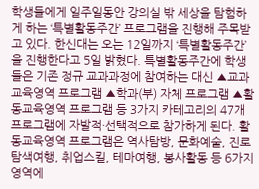학생들에게 일주일동안 강의실 밖 세상을 탐험하게 하는 ‘특별활동주간’ 프로그램을 진행해 주목받고 있다. 한신대는 오는 12일까지 ‘특별활동주간’을 진행한다고 5일 밝혔다. 특별활동주간에 학생들은 기존 정규 교과과정에 참여하는 대신 ▲교과교육영역 프로그램 ▲학과(부) 자체 프로그램 ▲활동교육영역 프로그램 등 3가지 카테고리의 47개 프로그램에 자발적·선택적으로 참가하게 된다. 활동교육영역 프로그램은 역사탐방, 문화예술, 진로탐색여행, 취업스킬, 테마여행, 봉사활동 등 6가지 영역에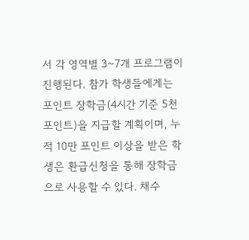서 각 영역별 3~7개 프로그램이 진행된다. 참가 학생들에게는 포인트 장학금(4시간 기준 5천 포인트)을 지급할 계획이며, 누적 10만 포인트 이상을 받은 학생은 환급신청을 통해 장학금으로 사용할 수 있다. 채수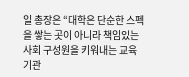일 총장은 “대학은 단순한 스펙을 쌓는 곳이 아니라 책임있는 사회 구성원을 키워내는 교육 기관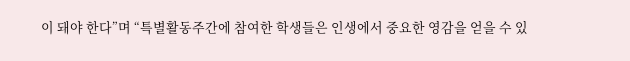이 돼야 한다”며 “특별활동주간에 참여한 학생들은 인생에서 중요한 영감을 얻을 수 있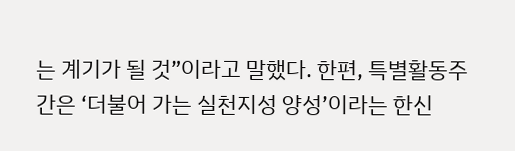는 계기가 될 것”이라고 말했다. 한편, 특별활동주간은 ‘더불어 가는 실천지성 양성’이라는 한신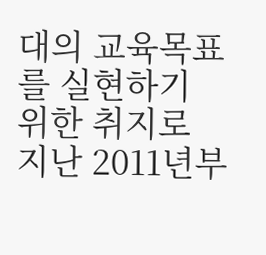대의 교육목표를 실현하기 위한 취지로 지난 2011년부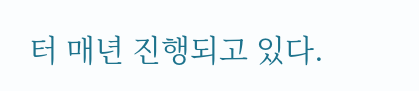터 매년 진행되고 있다.